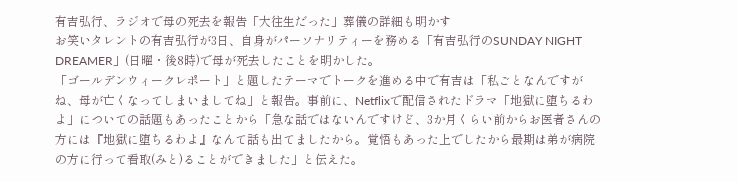有吉弘行、ラジオで母の死去を報告「大往生だった」葬儀の詳細も明かす
お笑いタレントの有吉弘行が3日、自身がパーソナリティーを務める「有吉弘行のSUNDAY NIGHT DREAMER」(日曜・後8時)で母が死去したことを明かした。
「ゴールデンウィークレポート」と題したテーマでトークを進める中で有吉は「私ごとなんですがね、母が亡くなってしまいましてね」と報告。事前に、Netflixで配信されたドラマ「地獄に堕ちるわよ」についての話題もあったことから「急な話ではないんですけど、3か月くらい前からお医者さんの方には『地獄に堕ちるわよ』なんて話も出てましたから。覚悟もあった上でしたから最期は弟が病院の方に行って看取(みと)ることができました」と伝えた。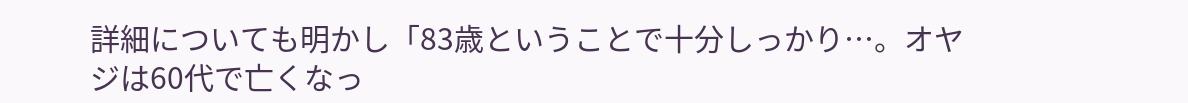詳細についても明かし「83歳ということで十分しっかり…。オヤジは60代で亡くなっ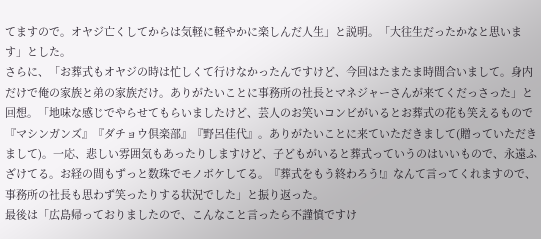てますので。オヤジ亡くしてからは気軽に軽やかに楽しんだ人生」と説明。「大往生だったかなと思います」とした。
さらに、「お葬式もオヤジの時は忙しくて行けなかったんですけど、今回はたまたま時間合いまして。身内だけで俺の家族と弟の家族だけ。ありがたいことに事務所の社長とマネジャーさんが来てくだっさった」と回想。「地味な感じでやらせてもらいましたけど、芸人のお笑いコンビがいるとお葬式の花も笑えるもので『マシンガンズ』『ダチョウ倶楽部』『野呂佳代』。ありがたいことに来ていただきまして(贈っていただきまして)。一応、悲しい雰囲気もあったりしますけど、子どもがいると葬式っていうのはいいもので、永遠ふざけてる。お経の間もずっと数珠でモノボケしてる。『葬式をもう終わろう!』なんて言ってくれますので、事務所の社長も思わず笑ったりする状況でした」と振り返った。
最後は「広島帰っておりましたので、こんなこと言ったら不謹慎ですけ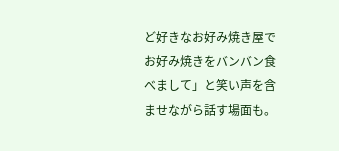ど好きなお好み焼き屋でお好み焼きをバンバン食べまして」と笑い声を含ませながら話す場面も。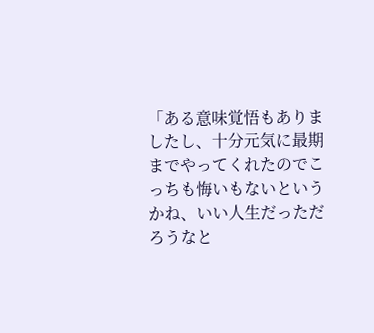「ある意味覚悟もありましたし、十分元気に最期までやってくれたのでこっちも悔いもないというかね、いい人生だっただろうなと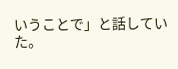いうことで」と話していた。